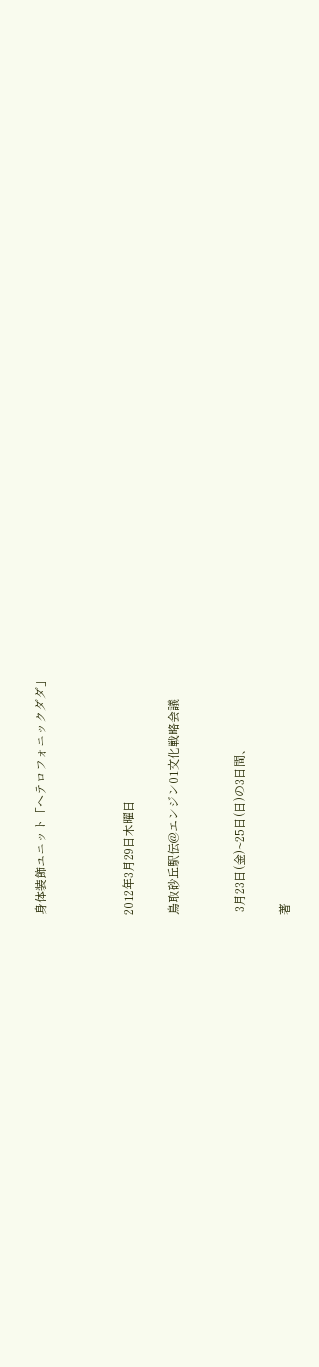身体装飾ユニット「ヘテロフォニックダダ」



2012年3月29日木曜日

鳥取砂丘駅伝@エンジン01文化戦略会議


 3月23日(金)~25日(日)の3日間、

著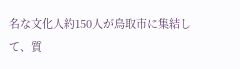名な文化人約150人が鳥取市に集結して、質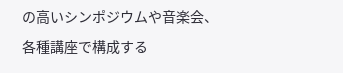の高いシンポジウムや音楽会、各種講座で構成する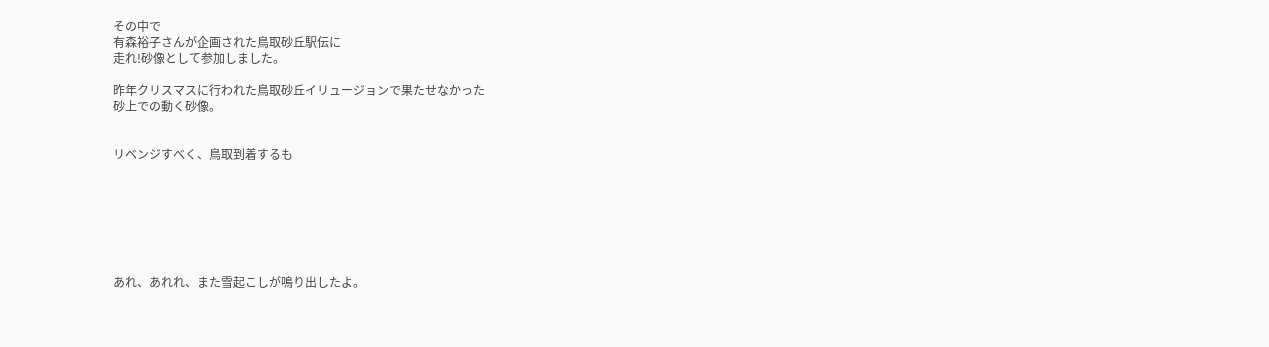その中で
有森裕子さんが企画された鳥取砂丘駅伝に
走れ!砂像として参加しました。

昨年クリスマスに行われた鳥取砂丘イリュージョンで果たせなかった
砂上での動く砂像。


リベンジすべく、鳥取到着するも







あれ、あれれ、また雪起こしが鳴り出したよ。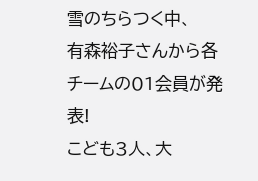雪のちらつく中、
有森裕子さんから各チームの01会員が発表!
こども3人、大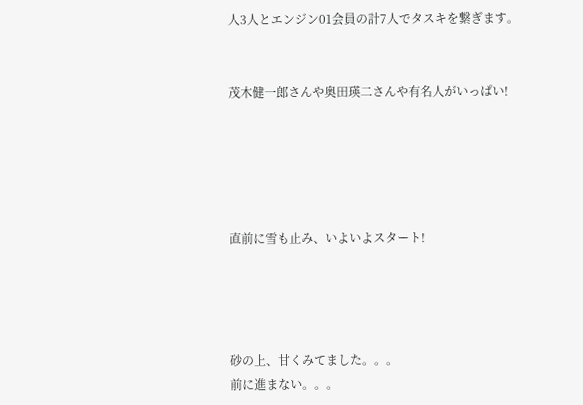人3人とエンジン01会員の計7人でタスキを繋ぎます。


茂木健一郎さんや奥田瑛二さんや有名人がいっぱい!





直前に雪も止み、いよいよスタート!




砂の上、甘くみてました。。。
前に進まない。。。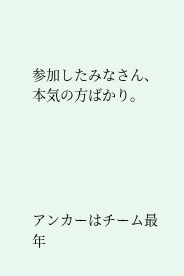参加したみなさん、本気の方ばかり。





アンカーはチーム最年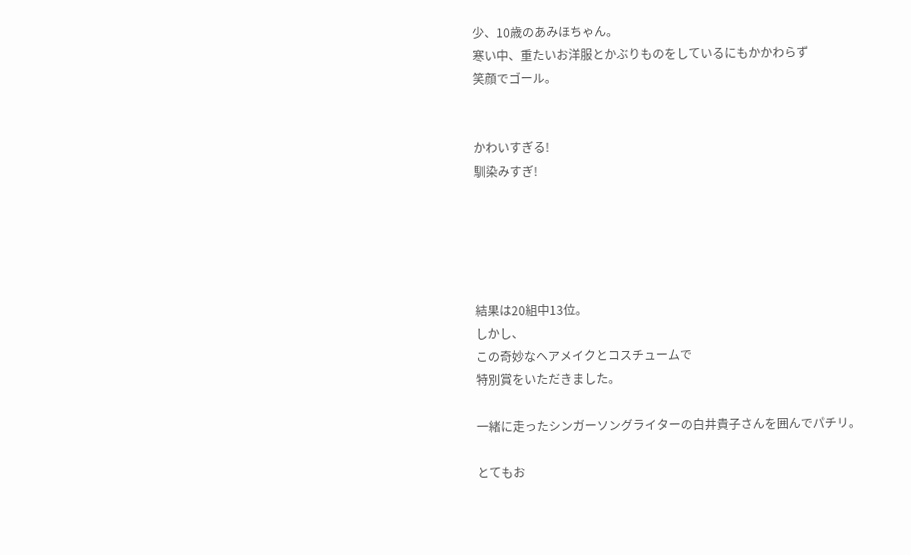少、10歳のあみほちゃん。
寒い中、重たいお洋服とかぶりものをしているにもかかわらず
笑顔でゴール。


かわいすぎる!
馴染みすぎ!





結果は20組中13位。
しかし、
この奇妙なヘアメイクとコスチュームで
特別賞をいただきました。

一緒に走ったシンガーソングライターの白井貴子さんを囲んでパチリ。

とてもお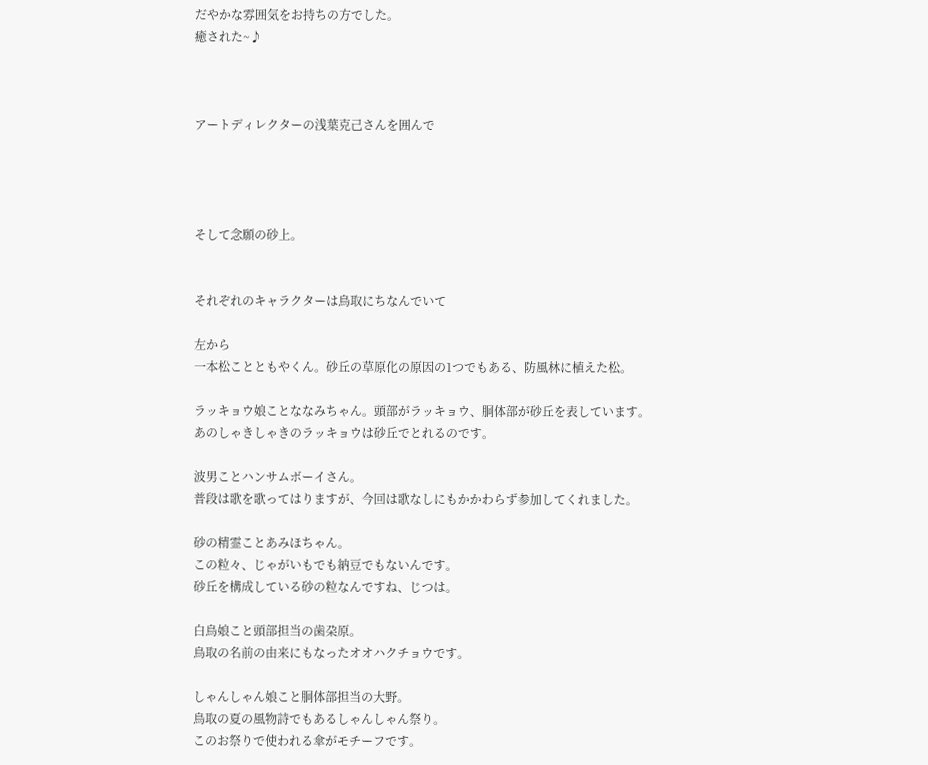だやかな雰囲気をお持ちの方でした。
癒された~♪



アートディレクターの浅葉克己さんを囲んで




そして念願の砂上。


それぞれのキャラクターは鳥取にちなんでいて

左から
一本松ことともやくん。砂丘の草原化の原因の1つでもある、防風林に植えた松。

ラッキョウ娘ことななみちゃん。頭部がラッキョウ、胴体部が砂丘を表しています。
あのしゃきしゃきのラッキョウは砂丘でとれるのです。

波男ことハンサムボーイさん。
普段は歌を歌ってはりますが、今回は歌なしにもかかわらず参加してくれました。

砂の精霊ことあみほちゃん。
この粒々、じゃがいもでも納豆でもないんです。
砂丘を構成している砂の粒なんですね、じつは。

白鳥娘こと頭部担当の歯朶原。
鳥取の名前の由来にもなったオオハクチョウです。

しゃんしゃん娘こと胴体部担当の大野。
鳥取の夏の風物詩でもあるしゃんしゃん祭り。
このお祭りで使われる傘がモチーフです。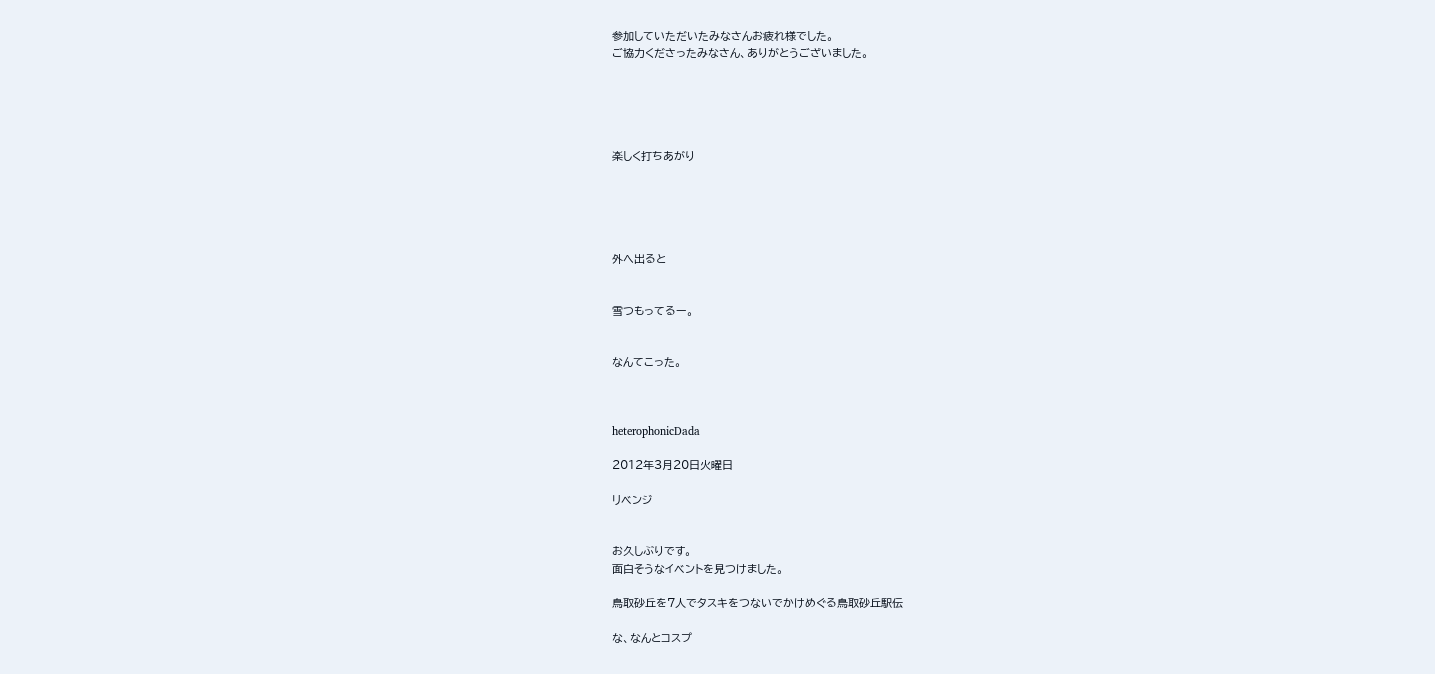参加していただいたみなさんお疲れ様でした。
ご協力くださったみなさん、ありがとうございました。





楽しく打ちあがり





外へ出ると


雪つもってるー。


なんてこった。



heterophonicDada

2012年3月20日火曜日

リベンジ


お久しぶりです。
面白そうなイベントを見つけました。

鳥取砂丘を7人でタスキをつないでかけめぐる鳥取砂丘駅伝

な、なんとコスプ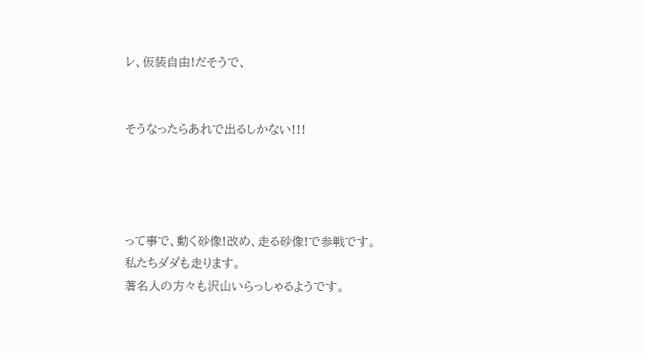レ、仮装自由!だそうで、


そうなったらあれで出るしかない!!!




って事で、動く砂像!改め、走る砂像!で参戦です。
私たちダダも走ります。
著名人の方々も沢山いらっしゃるようです。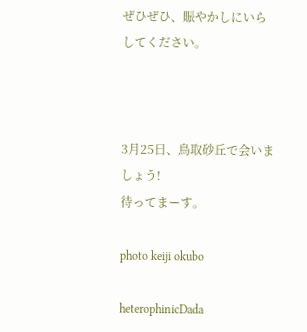ぜひぜひ、賑やかしにいらしてください。



3月25日、鳥取砂丘で会いましょう!
待ってまーす。

photo keiji okubo

heterophinicDada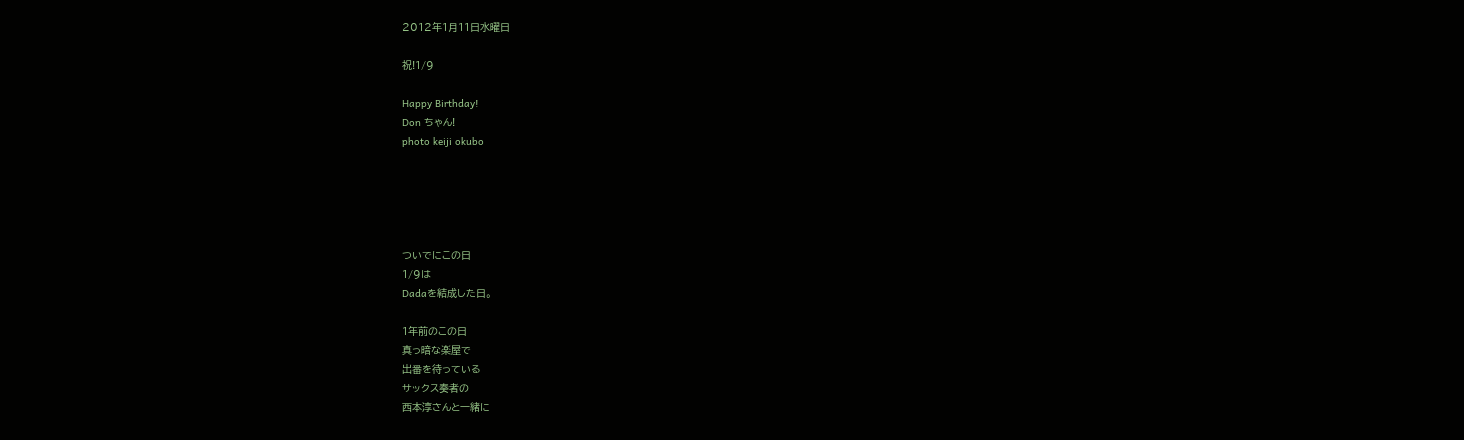2012年1月11日水曜日

祝!1/9

Happy Birthday!
Don ちゃん!
photo keiji okubo





ついでにこの日
1/9は
Dadaを結成した日。

1年前のこの日
真っ暗な楽屋で
出番を待っている
サックス奏者の
西本淳さんと一緒に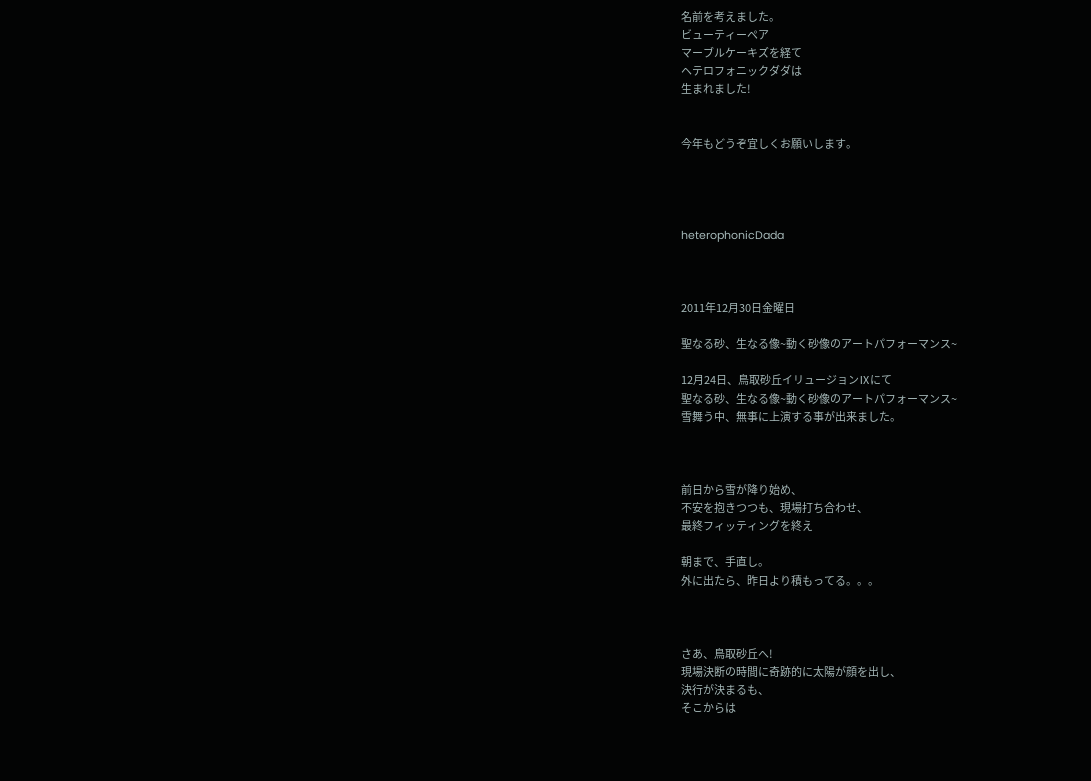名前を考えました。
ビューティーペア
マーブルケーキズを経て
ヘテロフォニックダダは
生まれました!


今年もどうぞ宜しくお願いします。




heterophonicDada



2011年12月30日金曜日

聖なる砂、生なる像~動く砂像のアートパフォーマンス~

12月24日、鳥取砂丘イリュージョンⅨにて
聖なる砂、生なる像~動く砂像のアートパフォーマンス~
雪舞う中、無事に上演する事が出来ました。



前日から雪が降り始め、
不安を抱きつつも、現場打ち合わせ、
最終フィッティングを終え

朝まで、手直し。
外に出たら、昨日より積もってる。。。



さあ、鳥取砂丘へ!
現場決断の時間に奇跡的に太陽が顔を出し、
決行が決まるも、
そこからは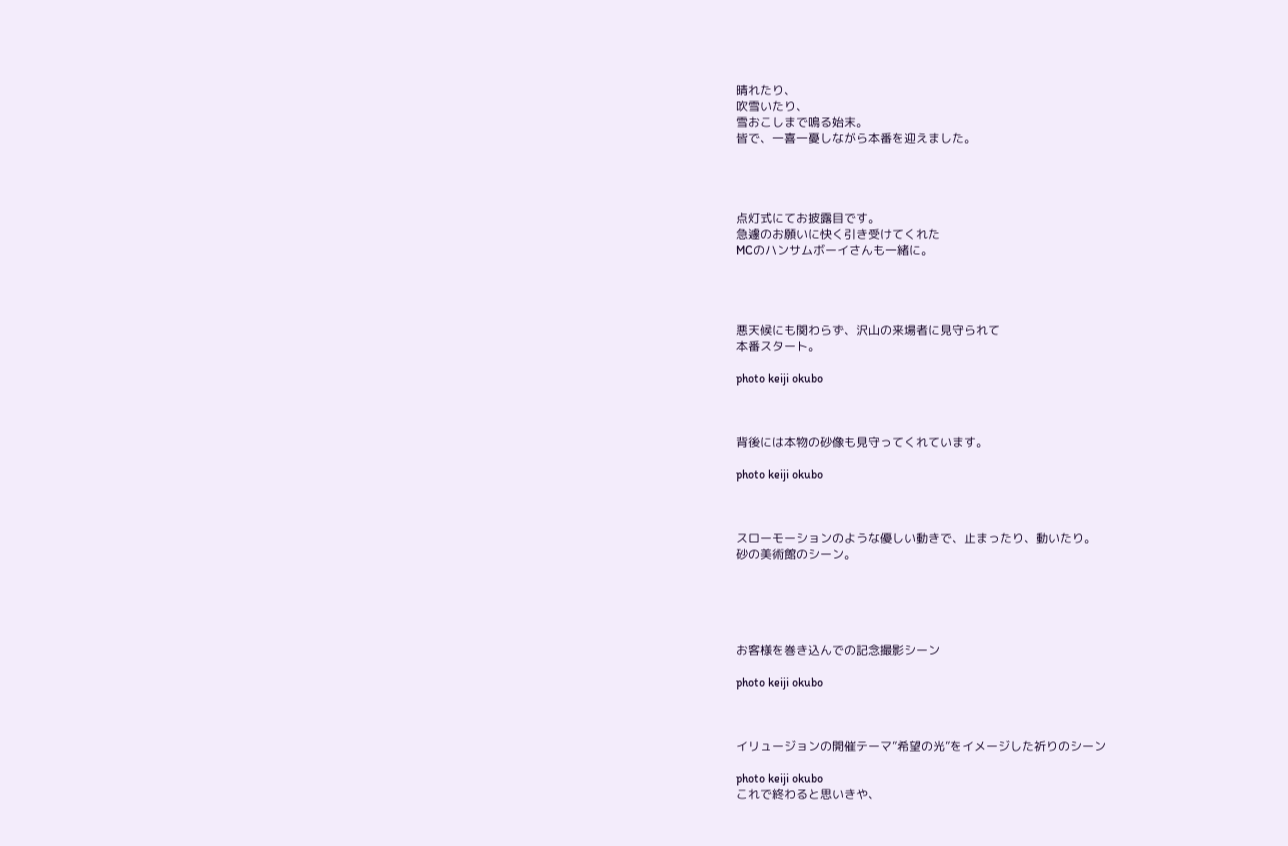晴れたり、
吹雪いたり、
雪おこしまで鳴る始末。
皆で、一喜一憂しながら本番を迎えました。




点灯式にてお披露目です。
急遽のお願いに快く引き受けてくれた
MCのハンサムボーイさんも一緒に。




悪天候にも関わらず、沢山の来場者に見守られて
本番スタート。

photo keiji okubo



背後には本物の砂像も見守ってくれています。

photo keiji okubo



スローモーションのような優しい動きで、止まったり、動いたり。
砂の美術館のシーン。





お客様を巻き込んでの記念撮影シーン

photo keiji okubo



イリュージョンの開催テーマ”希望の光”をイメージした祈りのシーン

photo keiji okubo
これで終わると思いきや、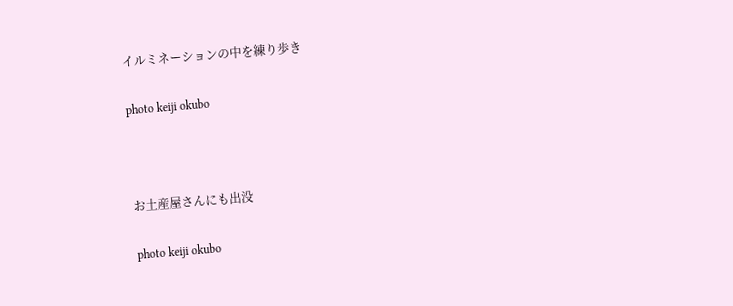イルミネーションの中を練り歩き

photo keiji okubo



お土産屋さんにも出没

photo keiji okubo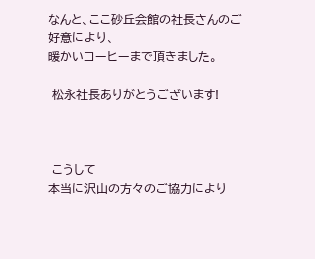なんと、ここ砂丘会館の社長さんのご好意により、
暖かいコーヒーまで頂きました。

 松永社長ありがとうございます!



 こうして
本当に沢山の方々のご協力により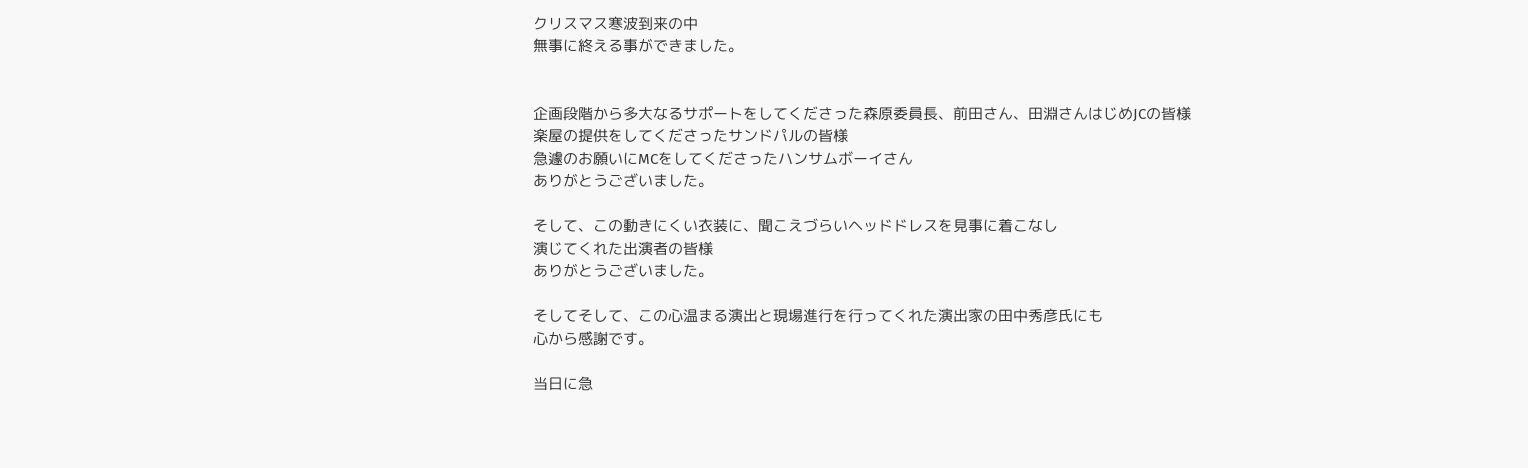クリスマス寒波到来の中
無事に終える事ができました。


企画段階から多大なるサポートをしてくださった森原委員長、前田さん、田淵さんはじめJCの皆様
楽屋の提供をしてくださったサンドパルの皆様
急遽のお願いにMCをしてくださったハンサムボーイさん
ありがとうございました。

そして、この動きにくい衣装に、聞こえづらいヘッドドレスを見事に着こなし
演じてくれた出演者の皆様
ありがとうございました。

そしてそして、この心温まる演出と現場進行を行ってくれた演出家の田中秀彦氏にも
心から感謝です。

当日に急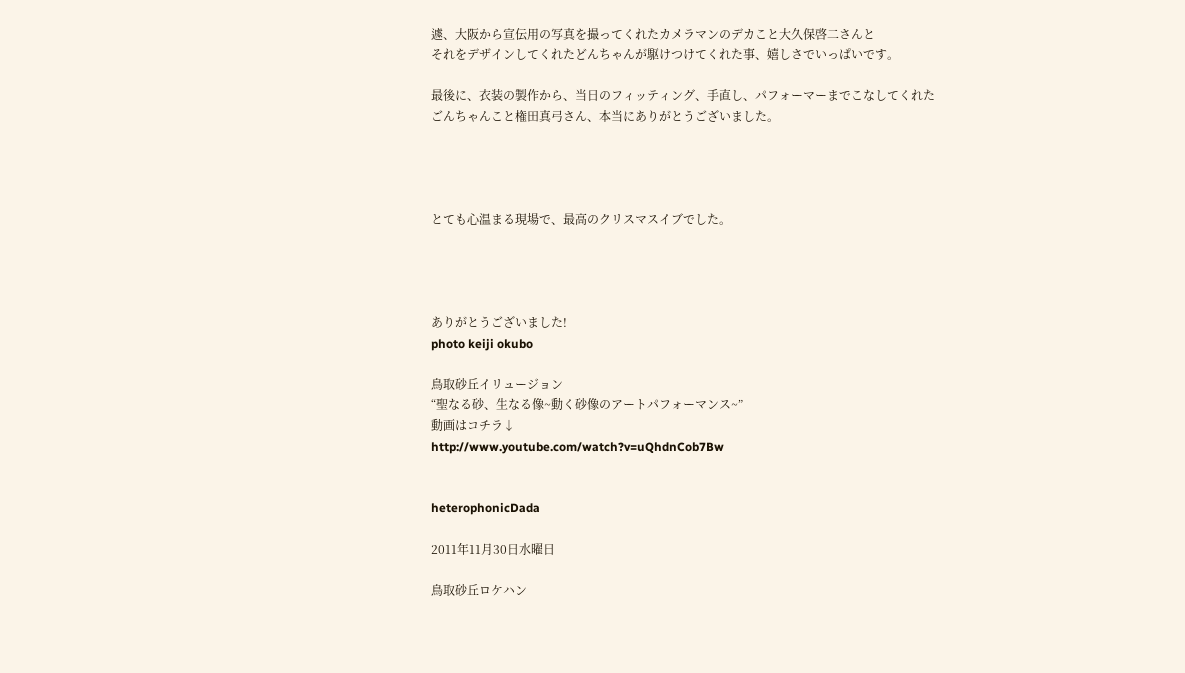遽、大阪から宣伝用の写真を撮ってくれたカメラマンのデカこと大久保啓二さんと
それをデザインしてくれたどんちゃんが駆けつけてくれた事、嬉しさでいっぱいです。

最後に、衣装の製作から、当日のフィッティング、手直し、パフォーマーまでこなしてくれた
ごんちゃんこと権田真弓さん、本当にありがとうございました。




とても心温まる現場で、最高のクリスマスイブでした。




ありがとうございました!
photo keiji okubo

鳥取砂丘イリュージョン
“聖なる砂、生なる像~動く砂像のアートパフォーマンス~”
動画はコチラ↓
http://www.youtube.com/watch?v=uQhdnCob7Bw


heterophonicDada

2011年11月30日水曜日

鳥取砂丘ロケハン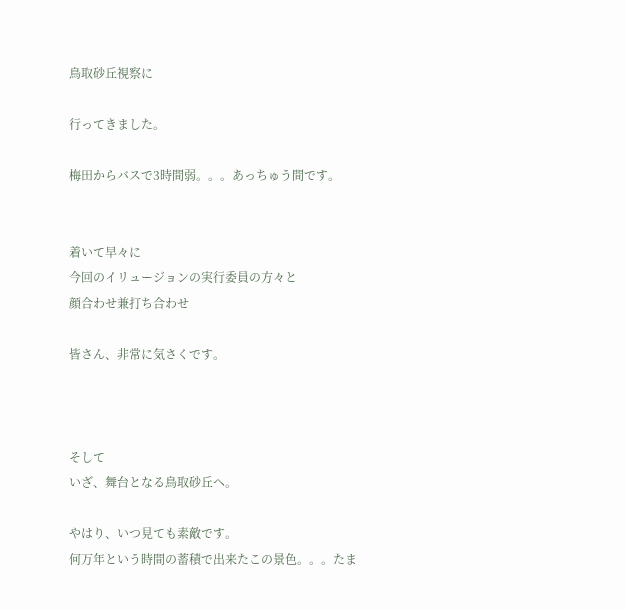鳥取砂丘視察に

行ってきました。

梅田からバスで3時間弱。。。あっちゅう間です。


着いて早々に
今回のイリュージョンの実行委員の方々と
顔合わせ兼打ち合わせ

皆さん、非常に気さくです。



そして
いざ、舞台となる鳥取砂丘へ。

やはり、いつ見ても素敵です。
何万年という時間の蓄積で出来たこの景色。。。たま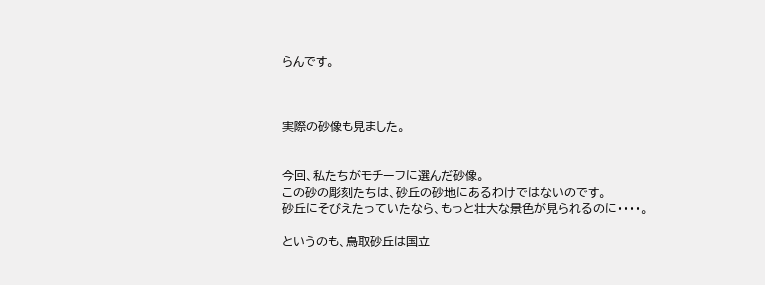らんです。



実際の砂像も見ました。


今回、私たちがモチーフに選んだ砂像。
この砂の彫刻たちは、砂丘の砂地にあるわけではないのです。
砂丘にそびえたっていたなら、もっと壮大な景色が見られるのに・・・・。

というのも、鳥取砂丘は国立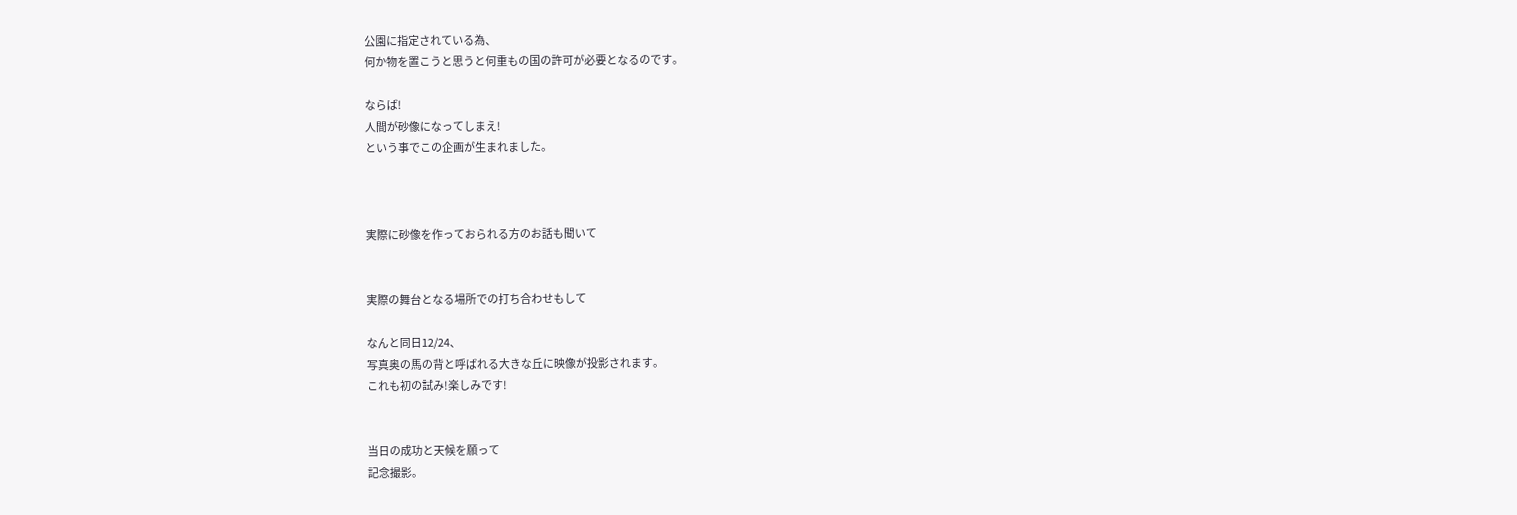公園に指定されている為、
何か物を置こうと思うと何重もの国の許可が必要となるのです。

ならば!
人間が砂像になってしまえ!
という事でこの企画が生まれました。



実際に砂像を作っておられる方のお話も聞いて


実際の舞台となる場所での打ち合わせもして

なんと同日12/24、
写真奥の馬の背と呼ばれる大きな丘に映像が投影されます。
これも初の試み!楽しみです!


当日の成功と天候を願って
記念撮影。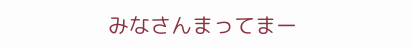みなさんまってまー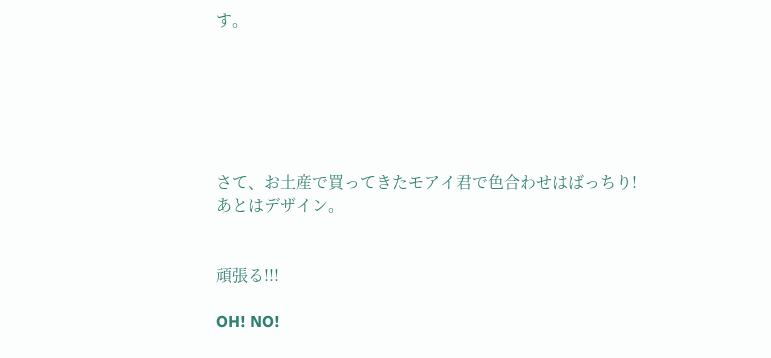す。






さて、お土産で買ってきたモアイ君で色合わせはばっちり!
あとはデザイン。


頑張る!!!

OH! NO!